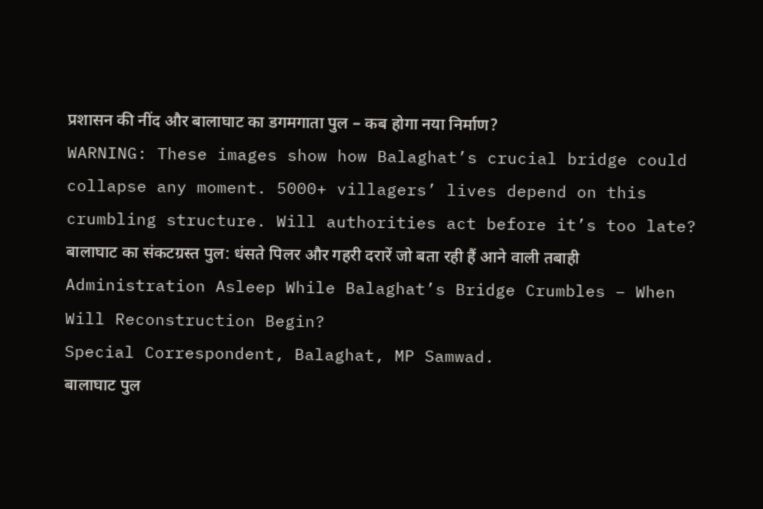प्रशासन की नींद और बालाघाट का डगमगाता पुल – कब होगा नया निर्माण?
WARNING: These images show how Balaghat’s crucial bridge could collapse any moment. 5000+ villagers’ lives depend on this crumbling structure. Will authorities act before it’s too late?
बालाघाट का संकटग्रस्त पुल: धंसते पिलर और गहरी दरारें जो बता रही हैं आने वाली तबाही
Administration Asleep While Balaghat’s Bridge Crumbles – When Will Reconstruction Begin?
Special Correspondent, Balaghat, MP Samwad.
बालाघाट पुल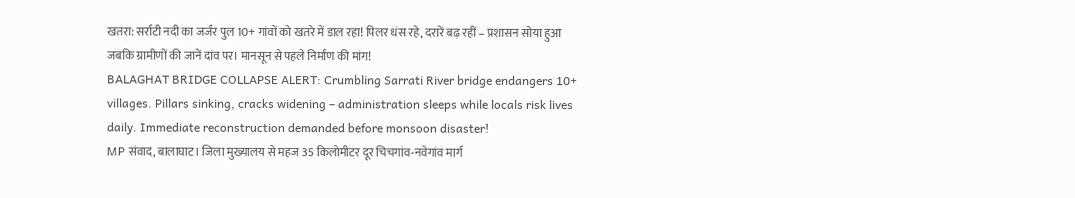खतरा: सर्राटी नदी का जर्जर पुल 10+ गांवों को खतरे में डाल रहा! पिलर धंस रहे, दरारें बढ़ रहीं – प्रशासन सोया हुआ जबकि ग्रामीणों की जानें दांव पर। मानसून से पहले निर्माण की मांग!
BALAGHAT BRIDGE COLLAPSE ALERT: Crumbling Sarrati River bridge endangers 10+ villages. Pillars sinking, cracks widening – administration sleeps while locals risk lives daily. Immediate reconstruction demanded before monsoon disaster!
MP संवाद, बालाघाट। जिला मुख्यालय से महज 35 किलोमीटर दूर चिचगांव-नवेगांव मार्ग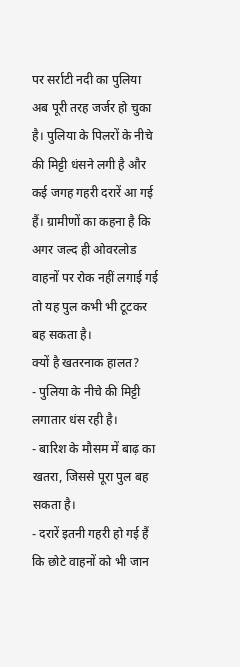पर सर्राटी नदी का पुलिया अब पूरी तरह जर्जर हो चुका है। पुलिया के पिलरों के नीचे की मिट्टी धंसने लगी है और कई जगह गहरी दरारें आ गई हैं। ग्रामीणों का कहना है कि अगर जल्द ही ओवरलोड वाहनों पर रोक नहीं लगाई गई तो यह पुल कभी भी टूटकर बह सकता है।
क्यों है खतरनाक हालत?
- पुलिया के नीचे की मिट्टी लगातार धंस रही है।
- बारिश के मौसम में बाढ़ का खतरा, जिससे पूरा पुल बह सकता है।
- दरारें इतनी गहरी हो गई हैं कि छोटे वाहनों को भी जान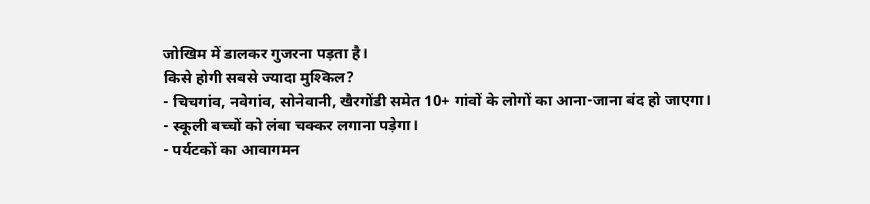जोखिम में डालकर गुजरना पड़ता है।
किसे होगी सबसे ज्यादा मुश्किल?
- चिचगांव, नवेगांव, सोनेवानी, खैरगोंडी समेत 10+ गांवों के लोगों का आना-जाना बंद हो जाएगा।
- स्कूली बच्चों को लंबा चक्कर लगाना पड़ेगा।
- पर्यटकों का आवागमन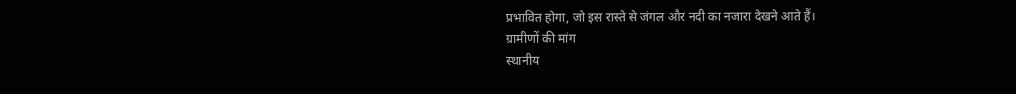प्रभावित होगा, जो इस रास्ते से जंगल और नदी का नजारा देखने आते हैं।
ग्रामीणों की मांग
स्थानीय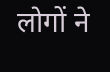लोगों ने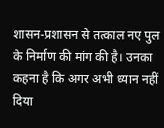शासन-प्रशासन से तत्काल नए पुल के निर्माण की मांग की है। उनका कहना है कि अगर अभी ध्यान नहीं दिया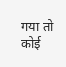गया तो कोई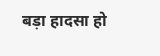बड़ा हादसा हो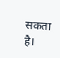सकता है।